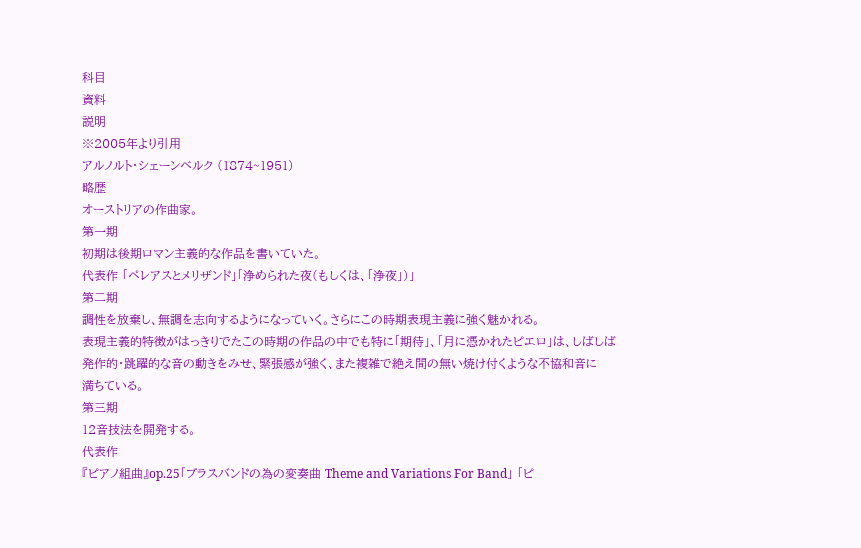科目
資料
説明
※2005年より引用
アルノルト・シェーンベルク (1874~1951)
略歴
オーストリアの作曲家。
第一期
初期は後期ロマン主義的な作品を書いていた。
代表作 「ペレアスとメリザンド」「浄められた夜(もしくは、「浄夜」)」
第二期
調性を放棄し、無調を志向するようになっていく。さらにこの時期表現主義に強く魅かれる。
表現主義的特徴がはっきりでたこの時期の作品の中でも特に「期待」、「月に憑かれたピエロ」は、しばしば
発作的・跳躍的な音の動きをみせ、緊張感が強く、また複雑で絶え間の無い焼け付くような不協和音に
満ちている。
第三期
12音技法を開発する。
代表作
『ピアノ組曲』op.25「ブラスバンドの為の変奏曲 Theme and Variations For Band」 「ピ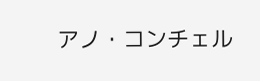アノ・コンチェル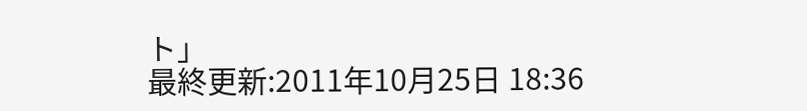ト」
最終更新:2011年10月25日 18:36